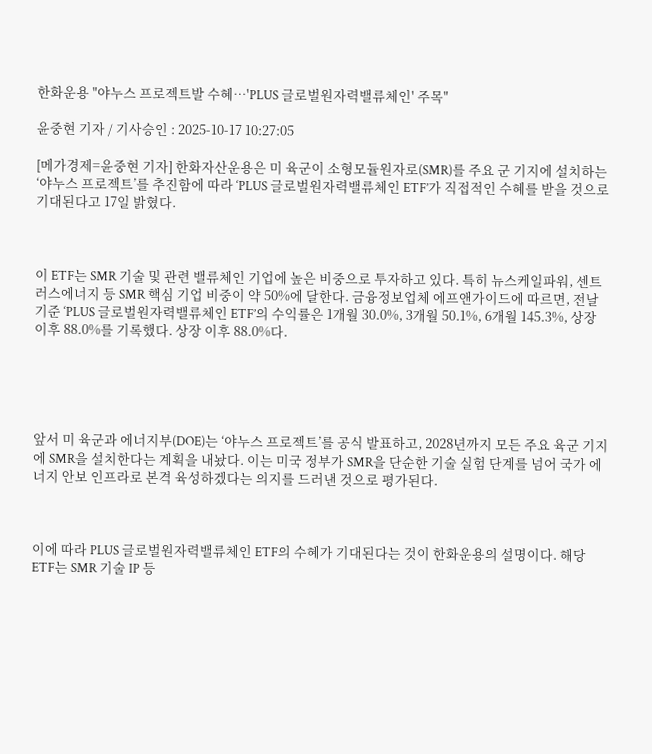한화운용 "야누스 프로젝트발 수혜…'PLUS 글로벌원자력밸류체인' 주목"

윤중현 기자 / 기사승인 : 2025-10-17 10:27:05

[메가경제=윤중현 기자] 한화자산운용은 미 육군이 소형모듈원자로(SMR)를 주요 군 기지에 설치하는 ‘야누스 프로젝트’를 추진함에 따라 ‘PLUS 글로벌원자력밸류체인 ETF’가 직접적인 수혜를 받을 것으로 기대된다고 17일 밝혔다.



이 ETF는 SMR 기술 및 관련 밸류체인 기업에 높은 비중으로 투자하고 있다. 특히 뉴스케일파워, 센트러스에너지 등 SMR 핵심 기업 비중이 약 50%에 달한다. 금융정보업체 에프앤가이드에 따르면, 전날 기준 ‘PLUS 글로벌원자력밸류체인 ETF’의 수익률은 1개월 30.0%, 3개월 50.1%, 6개월 145.3%, 상장 이후 88.0%를 기록했다. 상장 이후 88.0%다.





앞서 미 육군과 에너지부(DOE)는 ‘야누스 프로젝트’를 공식 발표하고, 2028년까지 모든 주요 육군 기지에 SMR을 설치한다는 계획을 내놨다. 이는 미국 정부가 SMR을 단순한 기술 실험 단계를 넘어 국가 에너지 안보 인프라로 본격 육성하겠다는 의지를 드러낸 것으로 평가된다.



이에 따라 PLUS 글로벌원자력밸류체인 ETF의 수혜가 기대된다는 것이 한화운용의 설명이다. 해당 ETF는 SMR 기술 IP 등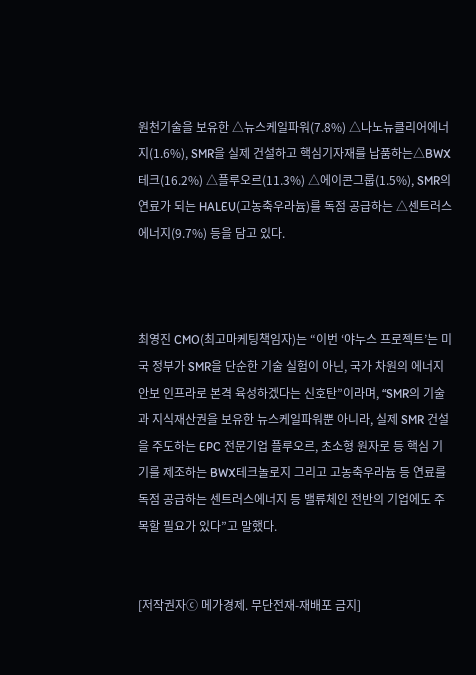원천기술을 보유한 △뉴스케일파워(7.8%) △나노뉴클리어에너지(1.6%), SMR을 실제 건설하고 핵심기자재를 납품하는△BWX테크(16.2%) △플루오르(11.3%) △에이콘그룹(1.5%), SMR의 연료가 되는 HALEU(고농축우라늄)를 독점 공급하는 △센트러스에너지(9.7%) 등을 담고 있다.



최영진 CMO(최고마케팅책임자)는 “이번 ‘야누스 프로젝트’는 미국 정부가 SMR을 단순한 기술 실험이 아닌, 국가 차원의 에너지 안보 인프라로 본격 육성하겠다는 신호탄”이라며, “SMR의 기술과 지식재산권을 보유한 뉴스케일파워뿐 아니라, 실제 SMR 건설을 주도하는 EPC 전문기업 플루오르, 초소형 원자로 등 핵심 기기를 제조하는 BWX테크놀로지 그리고 고농축우라늄 등 연료를 독점 공급하는 센트러스에너지 등 밸류체인 전반의 기업에도 주목할 필요가 있다”고 말했다.


[저작권자ⓒ 메가경제. 무단전재-재배포 금지]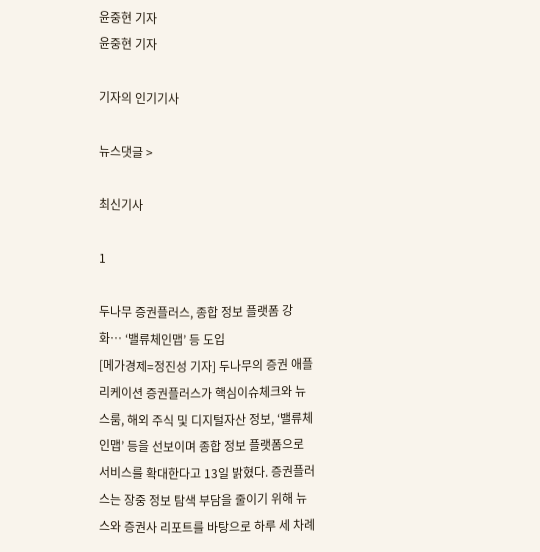윤중현 기자
윤중현 기자

기자의 인기기사

뉴스댓글 >

최신기사

1

두나무 증권플러스, 종합 정보 플랫폼 강화… ‘밸류체인맵’ 등 도입
[메가경제=정진성 기자] 두나무의 증권 애플리케이션 증권플러스가 핵심이슈체크와 뉴스룸, 해외 주식 및 디지털자산 정보, ‘밸류체인맵’ 등을 선보이며 종합 정보 플랫폼으로 서비스를 확대한다고 13일 밝혔다. 증권플러스는 장중 정보 탐색 부담을 줄이기 위해 뉴스와 증권사 리포트를 바탕으로 하루 세 차례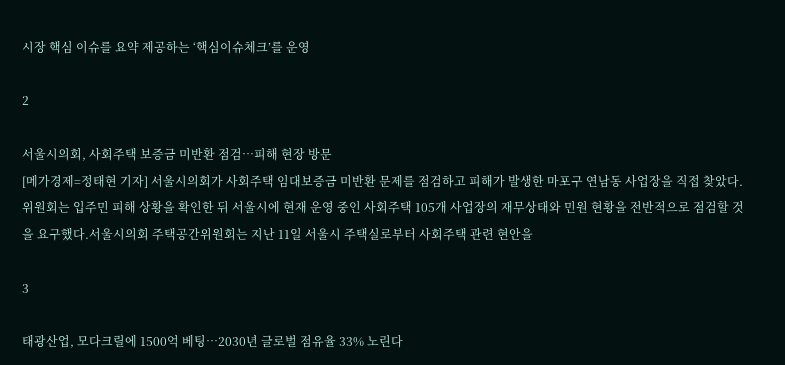시장 핵심 이슈를 요약 제공하는 ‘핵심이슈체크’를 운영

2

서울시의회, 사회주택 보증금 미반환 점검…피해 현장 방문
[메가경제=정태현 기자] 서울시의회가 사회주택 임대보증금 미반환 문제를 점검하고 피해가 발생한 마포구 연남동 사업장을 직접 찾았다. 위원회는 입주민 피해 상황을 확인한 뒤 서울시에 현재 운영 중인 사회주택 105개 사업장의 재무상태와 민원 현황을 전반적으로 점검할 것을 요구했다.서울시의회 주택공간위원회는 지난 11일 서울시 주택실로부터 사회주택 관련 현안을

3

태광산업, 모다크릴에 1500억 베팅…2030년 글로벌 점유율 33% 노린다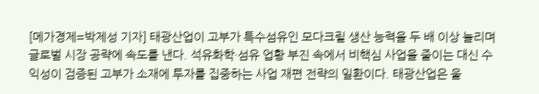[메가경제=박제성 기자] 태광산업이 고부가 특수섬유인 모다크릴 생산 능력을 두 배 이상 늘리며 글로벌 시장 공략에 속도를 낸다. 석유화학·섬유 업황 부진 속에서 비핵심 사업을 줄이는 대신 수익성이 검증된 고부가 소재에 투자를 집중하는 사업 재편 전략의 일환이다. 태광산업은 울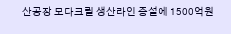산공장 모다크릴 생산라인 증설에 1500억원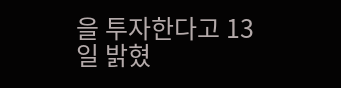을 투자한다고 13일 밝혔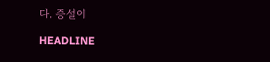다. 증설이

HEADLINE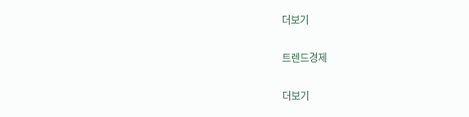더보기

트렌드경제

더보기